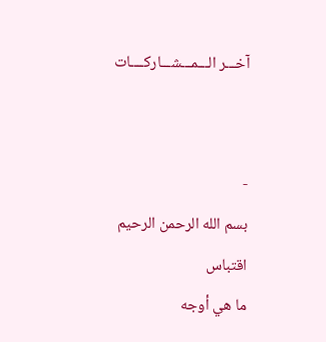آخـــر الـــمـــشـــاركــــات


-
بسم الله الرحمن الرحيم
اقتباس
ما هي أوجه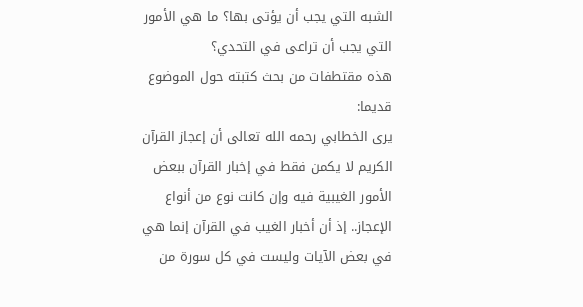الشبه التي يجب أن يؤتى بها؟ ما هي الأمور التي يجب أن تراعى في التحدي؟
هذه مقتطفات من بحث كتبته حول الموضوع قديما:
يرى الخطابي رحمه الله تعالى أن إعجاز القرآن الكريم لا يكمن فقط في إخبار القرآن ببعض الأمور الغيبية فيه وإن كانت نوع من أنواع الإعجاز.. إذ أن أخبار الغيب في القرآن إنما هي في بعض الآيات وليست في كل سورة من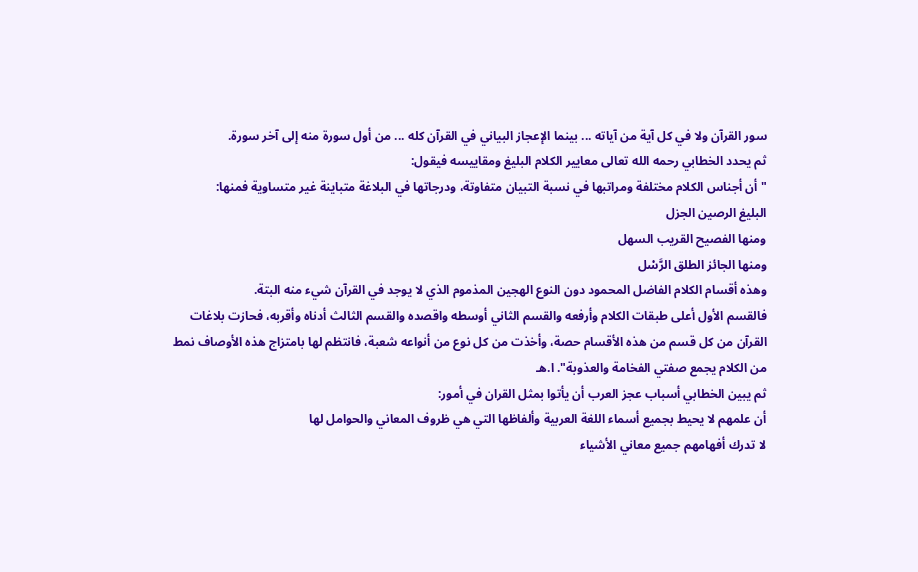سور القرآن ولا في كل آية من آياته ... بينما الإعجاز البياني في القرآن كله ... من أول سورة منه إلى آخر سورة.
ثم يحدد الخطابي رحمه الله تعالى معايير الكلام البليغ ومقاييسه فيقول:
" أن أجناس الكلام مختلفة ومراتبها في نسبة التبيان متفاوتة، ودرجاتها في البلاغة متباينة غير متساوية فمنها:
البليغ الرصين الجزل
ومنها الفصيح القريب السهل
ومنها الجائز الطلق الرَّسْل
وهذه أقسام الكلام الفاضل المحمود دون النوع الهجين المذموم الذي لا يوجد في القرآن شيء منه البتة.
فالقسم الأول أعلى طبقات الكلام وأرفعه والقسم الثاني أوسطه واقصده والقسم الثالث أدناه وأقربه، فحازت بلاغات القرآن من كل قسم من هذه الأقسام حصة، وأخذت من كل نوع من أنواعه شعبة، فانتظم لها بامتزاج هذه الأوصاف نمط من الكلام يجمع صفتي الفخامة والعذوبة". ا.هـ
ثم يبين الخطابي أسباب عجز العرب أن يأتوا بمثل القران في أمور:
أن علمهم لا يحيط بجميع أسماء اللغة العربية وألفاظها التي هي ظروف المعاني والحوامل لها
لا تدرك أفهامهم جميع معاني الأشياء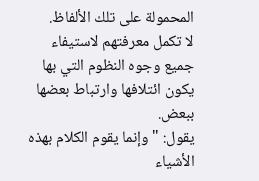المحمولة على تلك الألفاظ.
لا تكمل معرفتهم لاستيفاء جميع وجوه النظوم التي بها يكون ائتلافها وارتباط بعضها ببعض.
يقول: " وإنما يقوم الكلام بهذه الأشياء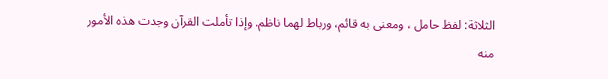الثلاثة: لفظ حامل ، ومعنى به قائم، ورباط لهما ناظم. وإذا تأملت القرآن وجدت هذه الأمور منه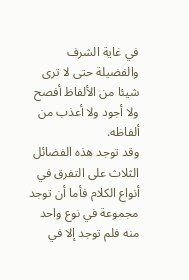في غاية الشرف والفضيلة حتى لا ترى شيئا من الألفاظ أفصح ولا أجود ولا أعذب من ألفاظه.
وقد توجد هذه الفضائل الثلاث على التفرق في أنواع الكلام فأما أن توجد مجموعة في نوع واحد منه فلم توجد إلا في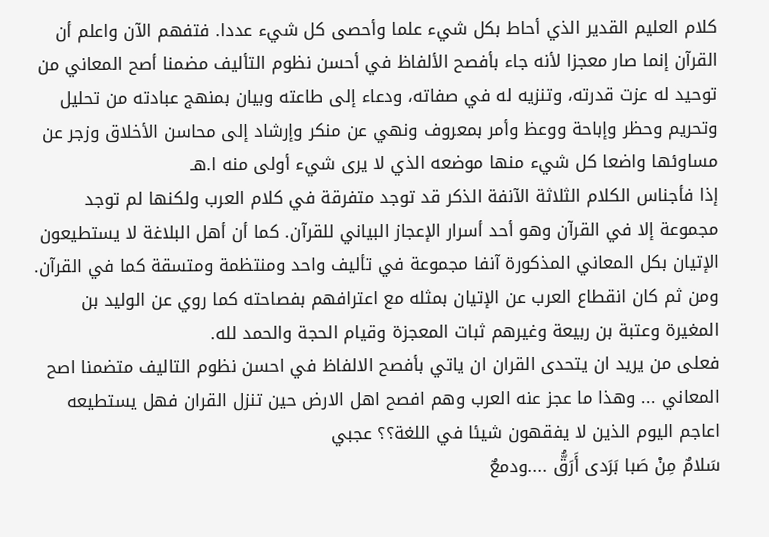كلام العليم القدير الذي أحاط بكل شيء علما وأحصى كل شيء عددا. فتفهم الآن واعلم أن القرآن إنما صار معجزا لأنه جاء بأفصح الألفاظ في أحسن نظوم التأليف مضمنا أصح المعاني من توحيد له عزت قدرته، وتنزيه له في صفاته، ودعاء إلى طاعته وبيان بمنهج عبادته من تحليل وتحريم وحظر وإباحة ووعظ وأمر بمعروف ونهي عن منكر وإرشاد إلى محاسن الأخلاق وزجر عن مساوئها واضعا كل شيء منها موضعه الذي لا يرى شيء أولى منه ا.هـ
إذا فأجناس الكلام الثلاثة الآنفة الذكر قد توجد متفرقة في كلام العرب ولكنها لم توجد مجموعة إلا في القرآن وهو أحد أسرار الإعجاز البياني للقرآن. كما أن أهل البلاغة لا يستطيعون الإتيان بكل المعاني المذكورة آنفا مجموعة في تأليف واحد ومنتظمة ومتسقة كما في القرآن.
ومن ثم كان انقطاع العرب عن الإتيان بمثله مع اعترافهم بفصاحته كما روي عن الوليد بن المغيرة وعتبة بن ربيعة وغيرهم ثبات المعجزة وقيام الحجة والحمد لله.
فعلى من يريد ان يتحدى القران ان ياتي بأفصح الالفاظ في احسن نظوم التاليف متضمنا اصح المعاني ... وهذا ما عجز عنه العرب وهم افصح اهل الارض حين تنزل القران فهل يستطيعه اعاجم اليوم الذين لا يفقهون شيئا في اللغة؟؟ عجبي
سَلامٌ مِنْ صَبا بَرَدى أَرَقُّ ....ودمعٌ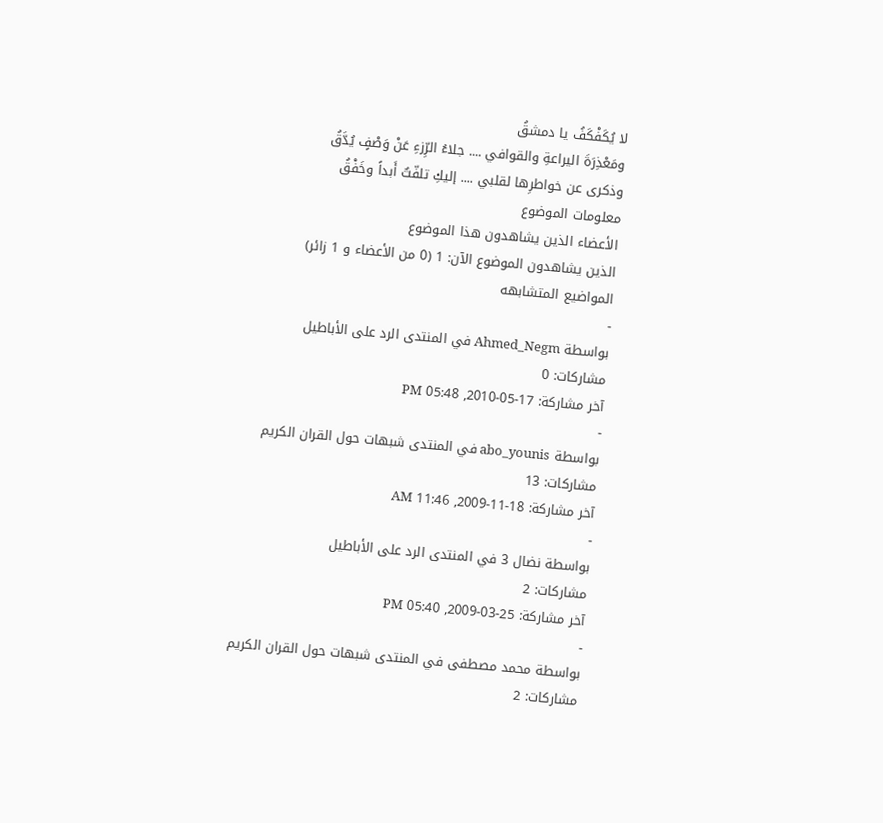لا يُكَفْكَفُ يا دمشقُ
ومَعْذِرَةَ اليراعةِ والقوافي .... جلاءُ الرِّزءِ عَنْ وَصْفٍ يُدَّقُ
وذكرى عن خواطرِها لقلبي .... إليكِ تلفّتٌ أَبداً وخَفْقُ
معلومات الموضوع
الأعضاء الذين يشاهدون هذا الموضوع
الذين يشاهدون الموضوع الآن: 1 (0 من الأعضاء و 1 زائر)
المواضيع المتشابهه
-
بواسطة Ahmed_Negm في المنتدى الرد على الأباطيل
مشاركات: 0
آخر مشاركة: 17-05-2010, 05:48 PM
-
بواسطة abo_younis في المنتدى شبهات حول القران الكريم
مشاركات: 13
آخر مشاركة: 18-11-2009, 11:46 AM
-
بواسطة نضال 3 في المنتدى الرد على الأباطيل
مشاركات: 2
آخر مشاركة: 25-03-2009, 05:40 PM
-
بواسطة محمد مصطفى في المنتدى شبهات حول القران الكريم
مشاركات: 2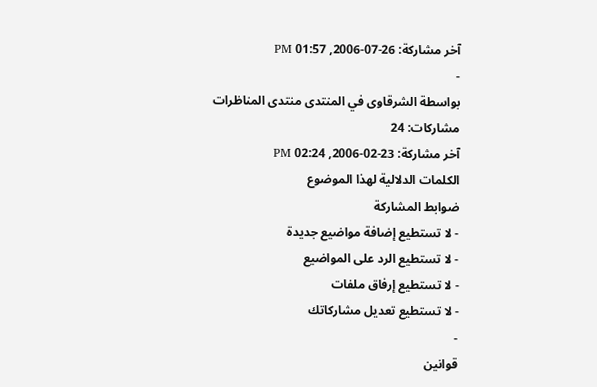آخر مشاركة: 26-07-2006, 01:57 PM
-
بواسطة الشرقاوى في المنتدى منتدى المناظرات
مشاركات: 24
آخر مشاركة: 23-02-2006, 02:24 PM
الكلمات الدلالية لهذا الموضوع
ضوابط المشاركة
- لا تستطيع إضافة مواضيع جديدة
- لا تستطيع الرد على المواضيع
- لا تستطيع إرفاق ملفات
- لا تستطيع تعديل مشاركاتك
-
قوانين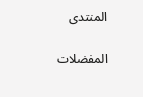المنتدى

المفضلات